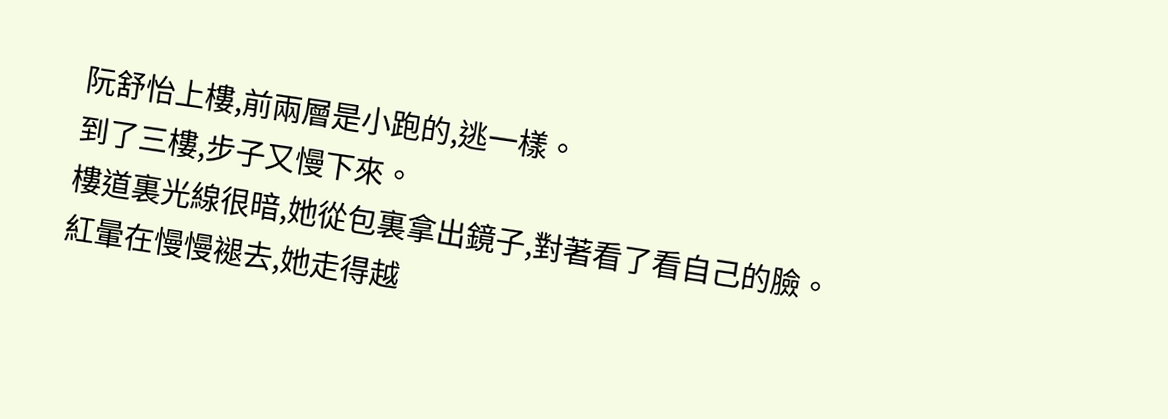阮舒怡上樓,前兩層是小跑的,逃一樣。
到了三樓,步子又慢下來。
樓道裏光線很暗,她從包裏拿出鏡子,對著看了看自己的臉。
紅暈在慢慢褪去,她走得越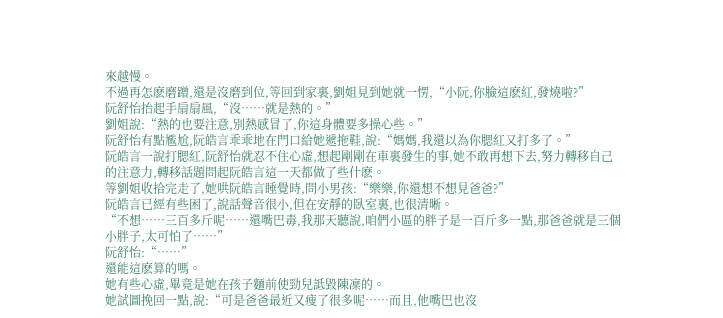來越慢。
不過再怎麽磨蹭,還是沒磨到位,等回到家裏,劉姐見到她就一愣,“小阮,你臉這麽紅,發燒啦?”
阮舒怡抬起手扇扇風,“沒……就是熱的。”
劉姐說:“熱的也要注意,別熱感冒了,你這身體要多操心些。”
阮舒怡有點尷尬,阮皓言乖乖地在門口給她遞拖鞋,說:“媽媽,我還以為你腮紅又打多了。”
阮皓言一說打腮紅,阮舒怡就忍不住心虛,想起剛剛在車裏發生的事,她不敢再想下去,努力轉移自己的注意力,轉移話題問起阮皓言這一天都做了些什麽。
等劉姐收拾完走了,她哄阮皓言睡覺時,問小男孩:“樂樂,你還想不想見爸爸?”
阮皓言已經有些困了,說話聲音很小,但在安靜的臥室裏,也很清晰。
“不想……三百多斤呢……還嘴巴毒,我那天聽說,咱們小區的胖子是一百斤多一點,那爸爸就是三個小胖子,太可怕了……”
阮舒怡:“……”
還能這麽算的嗎。
她有些心虛,畢竟是她在孩子麵前使勁兒詆毀陳凜的。
她試圖挽回一點,說:“可是爸爸最近又瘦了很多呢……而且,他嘴巴也沒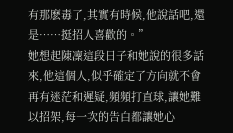有那麽毒了,其實有時候,他說話吧,還是……挺招人喜歡的。”
她想起陳凜這段日子和她說的很多話來,他這個人,似乎確定了方向就不會再有迷茫和遲疑,頻頻打直球,讓她難以招架,每一次的告白都讓她心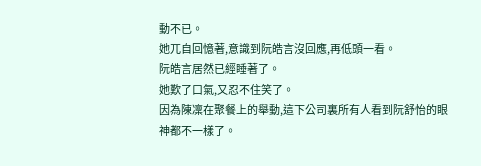動不已。
她兀自回憶著,意識到阮皓言沒回應,再低頭一看。
阮皓言居然已經睡著了。
她歎了口氣,又忍不住笑了。
因為陳凜在聚餐上的舉動,這下公司裏所有人看到阮舒怡的眼神都不一樣了。